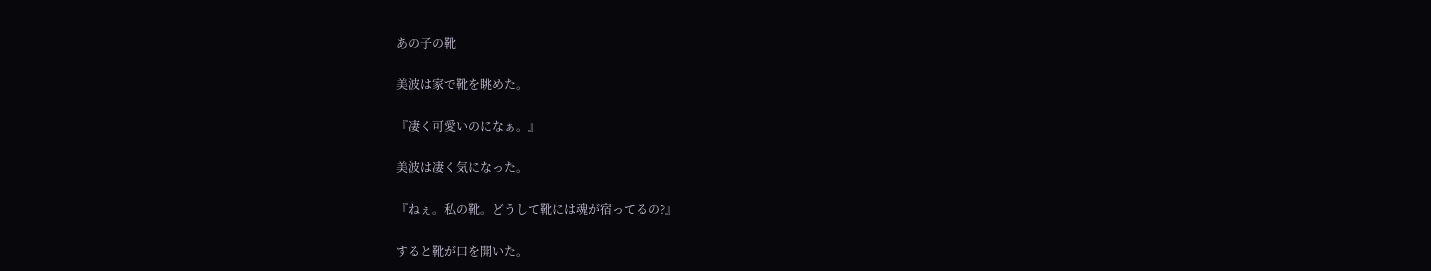あの子の靴

美波は家で靴を眺めた。

『凄く可愛いのになぁ。』

美波は凄く気になった。

『ねぇ。私の靴。どうして靴には魂が宿ってるの?』

すると靴が口を開いた。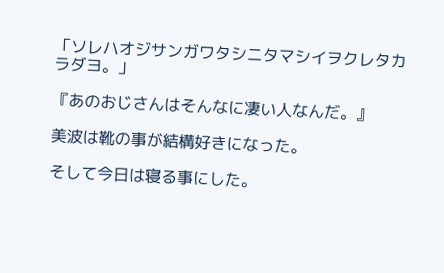「ソレハオジサンガワタシニタマシイヲクレタカラダヨ。」

『あのおじさんはそんなに凄い人なんだ。』

美波は靴の事が結構好きになった。

そして今日は寝る事にした。